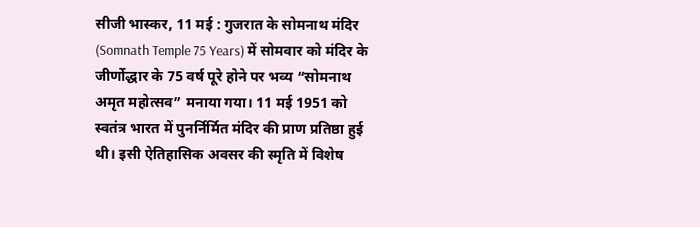सीजी भास्कर, 11 मई : गुजरात के सोमनाथ मंदिर (Somnath Temple 75 Years) में सोमवार को मंदिर के जीर्णोद्धार के 75 वर्ष पूरे होने पर भव्य “सोमनाथ अमृत महोत्सव” मनाया गया। 11 मई 1951 को स्वतंत्र भारत में पुनर्निर्मित मंदिर की प्राण प्रतिष्ठा हुई थी। इसी ऐतिहासिक अवसर की स्मृति में विशेष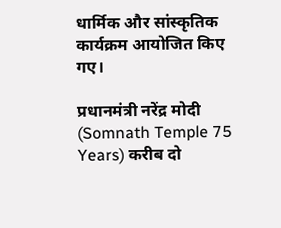धार्मिक और सांस्कृतिक कार्यक्रम आयोजित किए गए।

प्रधानमंत्री नरेंद्र मोदी (Somnath Temple 75 Years) करीब दो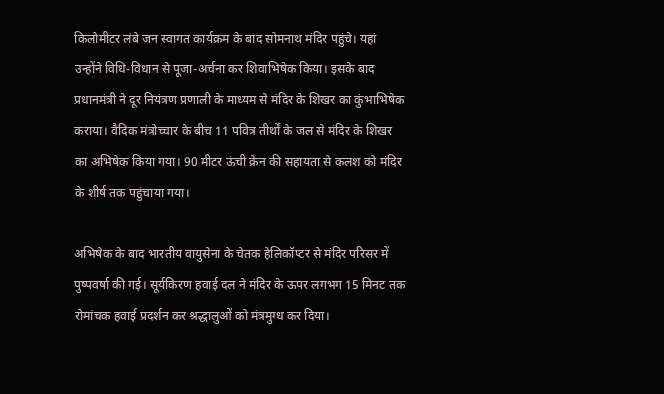किलोमीटर लंबे जन स्वागत कार्यक्रम के बाद सोमनाथ मंदिर पहुंचे। यहां उन्होंने विधि-विधान से पूजा-अर्चना कर शिवाभिषेक किया। इसके बाद प्रधानमंत्री ने दूर नियंत्रण प्रणाली के माध्यम से मंदिर के शिखर का कुंभाभिषेक कराया। वैदिक मंत्रोच्चार के बीच 11 पवित्र तीर्थों के जल से मंदिर के शिखर का अभिषेक किया गया। 90 मीटर ऊंची क्रेन की सहायता से कलश को मंदिर के शीर्ष तक पहुंचाया गया।

अभिषेक के बाद भारतीय वायुसेना के चेतक हेलिकॉप्टर से मंदिर परिसर में पुष्पवर्षा की गई। सूर्यकिरण हवाई दल ने मंदिर के ऊपर लगभग 15 मिनट तक रोमांचक हवाई प्रदर्शन कर श्रद्धालुओं को मंत्रमुग्ध कर दिया।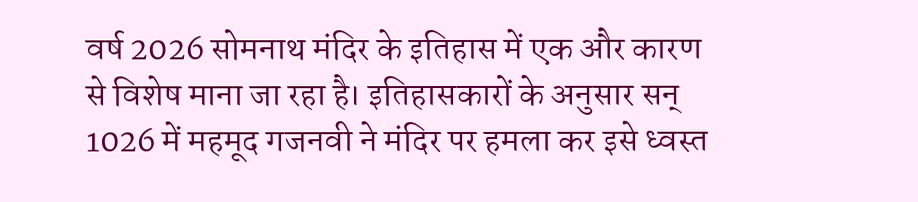वर्ष 2026 सोमनाथ मंदिर के इतिहास में एक और कारण से विशेष माना जा रहा है। इतिहासकारों के अनुसार सन् 1026 में महमूद गजनवी ने मंदिर पर हमला कर इसे ध्वस्त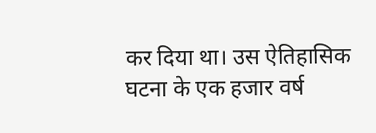कर दिया था। उस ऐतिहासिक घटना के एक हजार वर्ष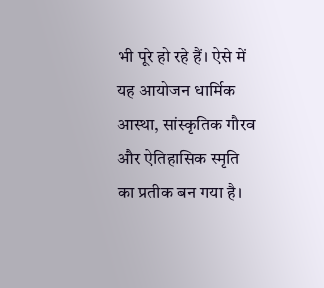भी पूरे हो रहे हैं। ऐसे में यह आयोजन धार्मिक आस्था, सांस्कृतिक गौरव और ऐतिहासिक स्मृति का प्रतीक बन गया है।